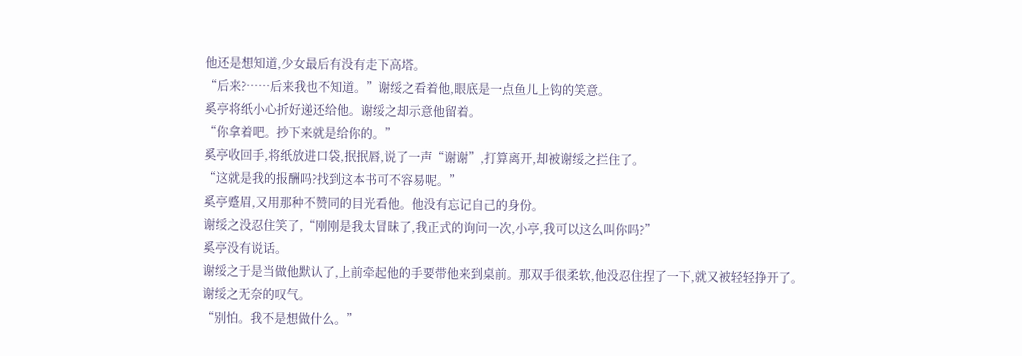他还是想知道,少女最后有没有走下高塔。
“后来?……后来我也不知道。”谢绥之看着他,眼底是一点鱼儿上钩的笑意。
奚亭将纸小心折好递还给他。谢绥之却示意他留着。
“你拿着吧。抄下来就是给你的。”
奚亭收回手,将纸放进口袋,抿抿唇,说了一声“谢谢”,打算离开,却被谢绥之拦住了。
“这就是我的报酬吗?找到这本书可不容易呢。”
奚亭蹙眉,又用那种不赞同的目光看他。他没有忘记自己的身份。
谢绥之没忍住笑了,“刚刚是我太冒昧了,我正式的询问一次,小亭,我可以这么叫你吗?”
奚亭没有说话。
谢绥之于是当做他默认了,上前牵起他的手要带他来到桌前。那双手很柔软,他没忍住捏了一下,就又被轻轻挣开了。
谢绥之无奈的叹气。
“别怕。我不是想做什么。”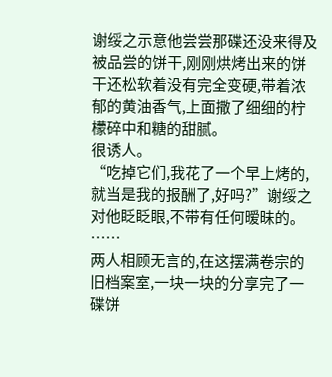谢绥之示意他尝尝那碟还没来得及被品尝的饼干,刚刚烘烤出来的饼干还松软着没有完全变硬,带着浓郁的黄油香气,上面撒了细细的柠檬碎中和糖的甜腻。
很诱人。
“吃掉它们,我花了一个早上烤的,就当是我的报酬了,好吗?”谢绥之对他眨眨眼,不带有任何暧昧的。
……
两人相顾无言的,在这摆满卷宗的旧档案室,一块一块的分享完了一碟饼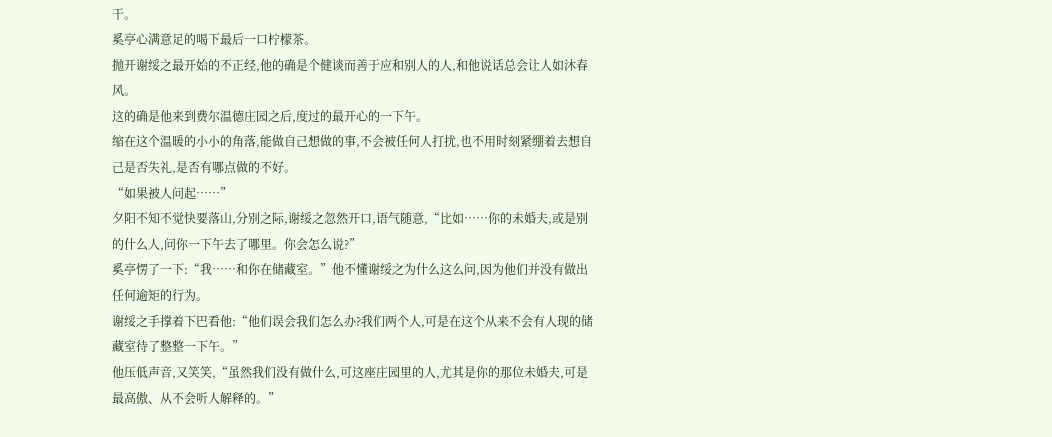干。
奚亭心满意足的喝下最后一口柠檬茶。
抛开谢绥之最开始的不正经,他的确是个健谈而善于应和别人的人,和他说话总会让人如沐春风。
这的确是他来到费尔温德庄园之后,度过的最开心的一下午。
缩在这个温暖的小小的角落,能做自己想做的事,不会被任何人打扰,也不用时刻紧绷着去想自己是否失礼,是否有哪点做的不好。
“如果被人问起……”
夕阳不知不觉快要落山,分别之际,谢绥之忽然开口,语气随意,“比如……你的未婚夫,或是别的什么人,问你一下午去了哪里。你会怎么说?”
奚亭愣了一下:“我……和你在储藏室。”他不懂谢绥之为什么这么问,因为他们并没有做出任何逾矩的行为。
谢绥之手撑着下巴看他:“他们误会我们怎么办?我们两个人,可是在这个从来不会有人现的储藏室待了整整一下午。”
他压低声音,又笑笑,“虽然我们没有做什么,可这座庄园里的人,尤其是你的那位未婚夫,可是最高傲、从不会听人解释的。”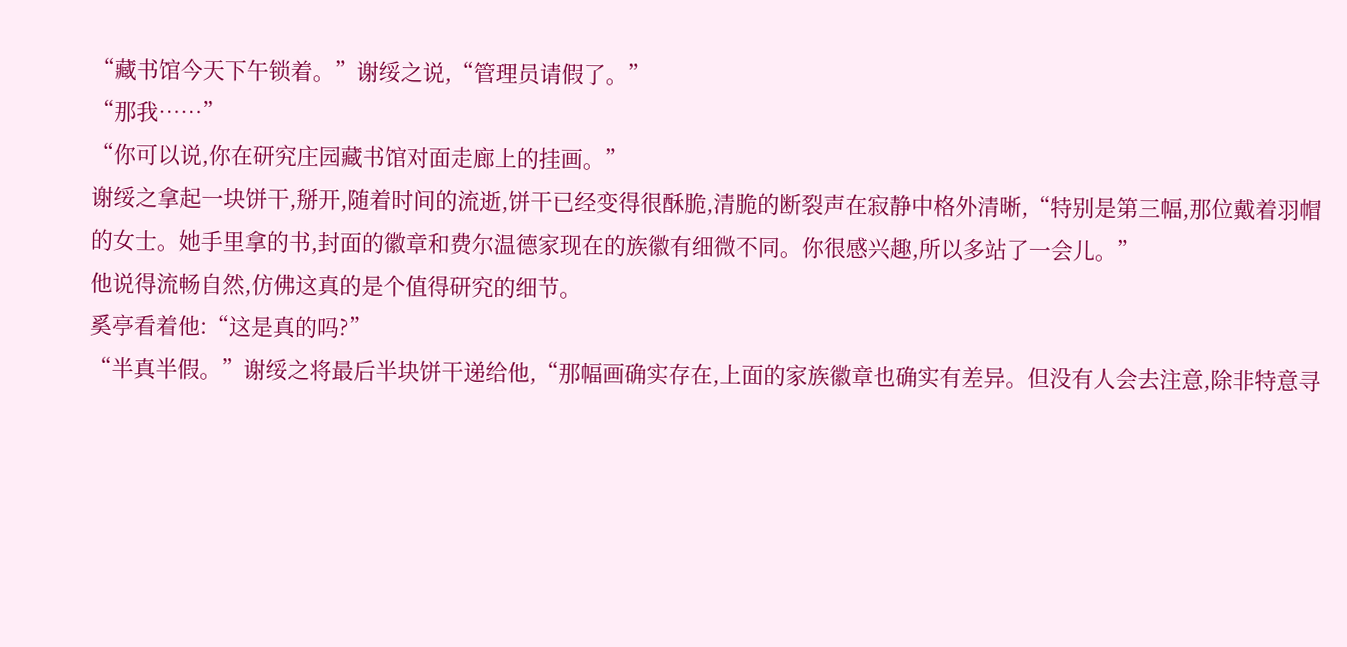“藏书馆今天下午锁着。”谢绥之说,“管理员请假了。”
“那我……”
“你可以说,你在研究庄园藏书馆对面走廊上的挂画。”
谢绥之拿起一块饼干,掰开,随着时间的流逝,饼干已经变得很酥脆,清脆的断裂声在寂静中格外清晰,“特别是第三幅,那位戴着羽帽的女士。她手里拿的书,封面的徽章和费尔温德家现在的族徽有细微不同。你很感兴趣,所以多站了一会儿。”
他说得流畅自然,仿佛这真的是个值得研究的细节。
奚亭看着他:“这是真的吗?”
“半真半假。”谢绥之将最后半块饼干递给他,“那幅画确实存在,上面的家族徽章也确实有差异。但没有人会去注意,除非特意寻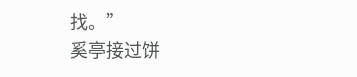找。”
奚亭接过饼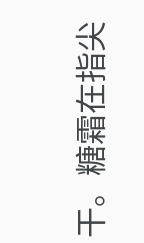干。糖霜在指尖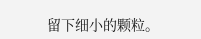留下细小的颗粒。